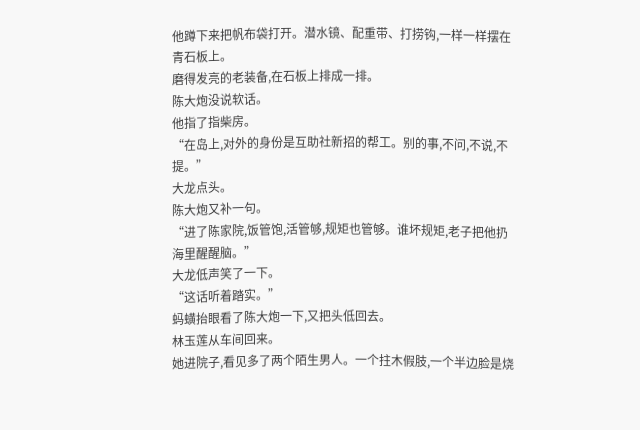他蹲下来把帆布袋打开。潜水镜、配重带、打捞钩,一样一样摆在青石板上。
磨得发亮的老装备,在石板上排成一排。
陈大炮没说软话。
他指了指柴房。
“在岛上,对外的身份是互助社新招的帮工。别的事,不问,不说,不提。”
大龙点头。
陈大炮又补一句。
“进了陈家院,饭管饱,活管够,规矩也管够。谁坏规矩,老子把他扔海里醒醒脑。”
大龙低声笑了一下。
“这话听着踏实。”
蚂蟥抬眼看了陈大炮一下,又把头低回去。
林玉莲从车间回来。
她进院子,看见多了两个陌生男人。一个拄木假肢,一个半边脸是烧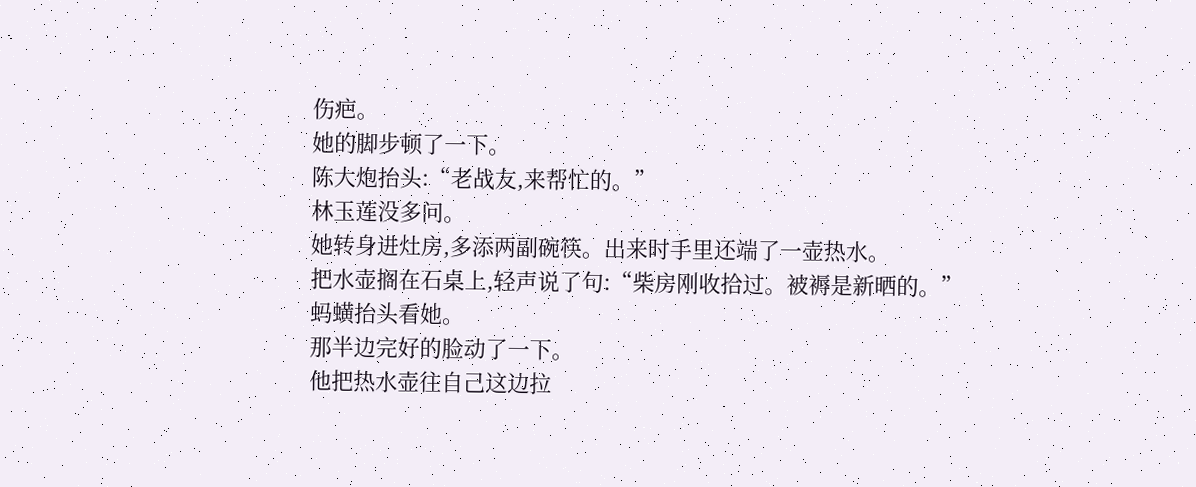伤疤。
她的脚步顿了一下。
陈大炮抬头:“老战友,来帮忙的。”
林玉莲没多问。
她转身进灶房,多添两副碗筷。出来时手里还端了一壶热水。
把水壶搁在石桌上,轻声说了句:“柴房刚收拾过。被褥是新晒的。”
蚂蟥抬头看她。
那半边完好的脸动了一下。
他把热水壶往自己这边拉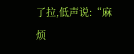了拉,低声说:“麻烦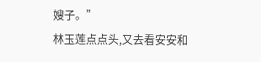嫂子。”
林玉莲点点头,又去看安安和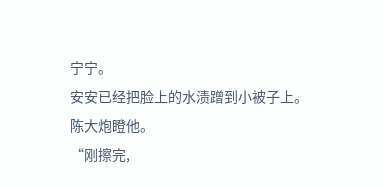宁宁。
安安已经把脸上的水渍蹭到小被子上。
陈大炮瞪他。
“刚擦完,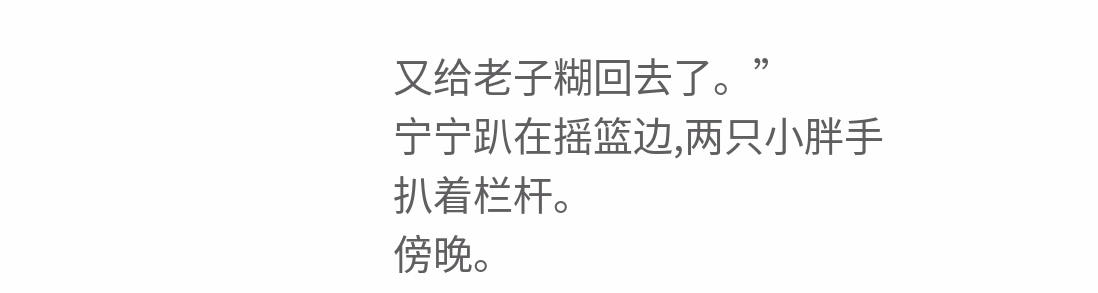又给老子糊回去了。”
宁宁趴在摇篮边,两只小胖手扒着栏杆。
傍晚。